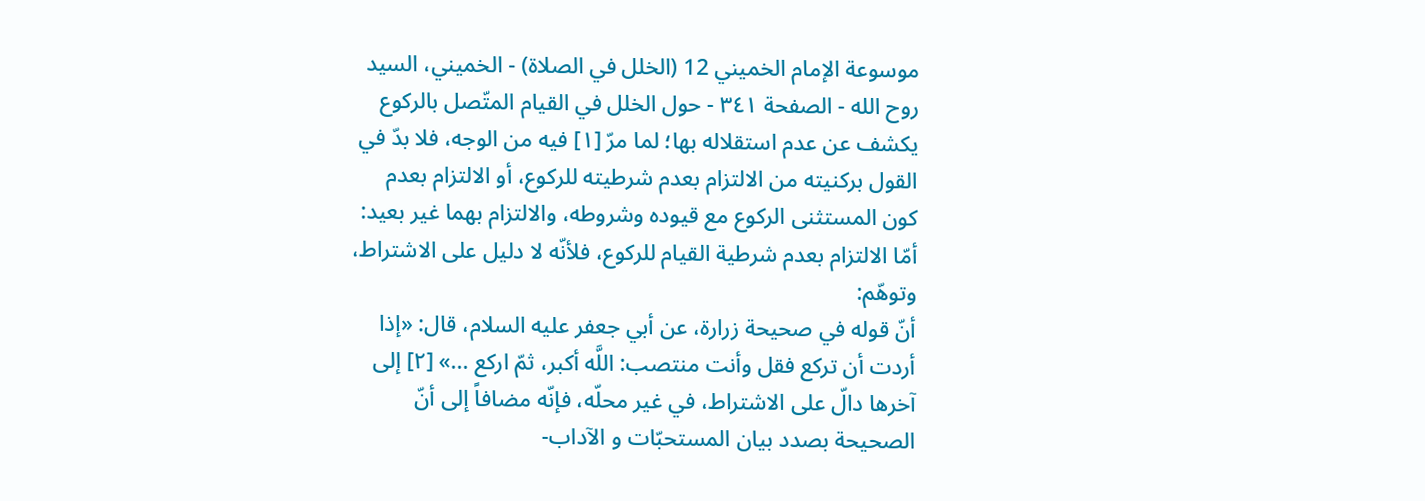موسوعة الإمام الخميني 12 (الخلل في الصلاة) - الخميني، السيد روح الله - الصفحة ٣٤١ - حول الخلل في القيام المتّصل بالركوع
يكشف عن عدم استقلاله بها؛ لما مرّ [١] فيه من الوجه، فلا بدّ في القول بركنيته من الالتزام بعدم شرطيته للركوع، أو الالتزام بعدم كون المستثنى الركوع مع قيوده وشروطه، والالتزام بهما غير بعيد:
أمّا الالتزام بعدم شرطية القيام للركوع، فلأنّه لا دليل على الاشتراط، وتوهّم:
أنّ قوله في صحيحة زرارة، عن أبي جعفر عليه السلام، قال: «إذا أردت أن تركع فقل وأنت منتصب: اللَّه أكبر، ثمّ اركع ...» [٢] إلى آخرها دالّ على الاشتراط، في غير محلّه، فإنّه مضافاً إلى أنّ الصحيحة بصدد بيان المستحبّات و الآداب-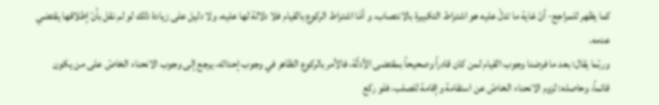كما يظهر للمراجع- أنّ غاية ما تدلّ عليه هو اشتراط التكبيرة بالانتصاب، و أمّا اشتراط الركوع بالقيام فلا دلالة لها عليه، ولا دليل على زيادة ذلك لو لم نقل بأنّ إطلاقها يقتضي عدمه.
وربّما يقال: بعد ما فرضنا وجوب القيام لمن كان قادراً وصحيحاً بمقتضى الأدلّة، فالأمر بالركوع الظاهر في وجوب إحداثه، يرجع إلى وجوب الانحناء الخاصّ على من يكون قائماً، وحاصله: لزوم الانحناء الخاصّ عن استقامة وإقامة للصلب، فلو ركع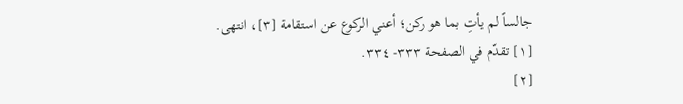جالساً لم يأتِ بما هو ركن؛ أعني الركوع عن استقامة [٣]، انتهى.
[١] تقدّم في الصفحة ٣٣٣- ٣٣٤.
[٢]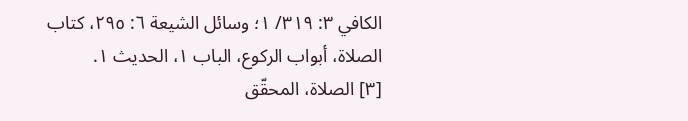الكافي ٣: ٣١٩/ ١؛ وسائل الشيعة ٦: ٢٩٥، كتاب الصلاة، أبواب الركوع، الباب ١، الحديث ١.
[٣] الصلاة، المحقّق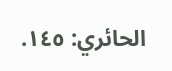الحائري: ١٤٥.